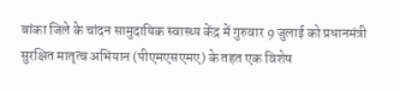बांका जिले के चांदन सामुदायिक स्वास्थ्य केंद्र में गुरुवार 9 जुलाई को प्रधानमंत्री सुरक्षित मातृत्व अभियान (पीएमएसएमए) के तहत एक विशेष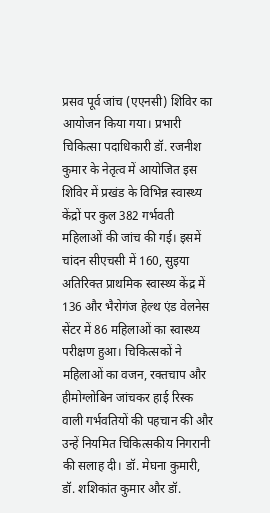प्रसव पूर्व जांच (एएनसी) शिविर का आयोजन किया गया। प्रभारी चिकित्सा पदाधिकारी डॉ. रजनीश कुमार के नेतृत्व में आयोजित इस शिविर में प्रखंड के विभिन्न स्वास्थ्य केंद्रों पर कुल 382 गर्भवती महिलाओं की जांच की गई। इसमें चांदन सीएचसी में 160, सुइया अतिरिक्त प्राथमिक स्वास्थ्य केंद्र में 136 और भैरोगंज हेल्थ एंड वेलनेस सेंटर में 86 महिलाओं का स्वास्थ्य परीक्षण हुआ। चिकित्सकों ने महिलाओं का वजन, रक्तचाप और हीमोग्लोबिन जांचकर हाई रिस्क वाली गर्भवतियों की पहचान की और उन्हें नियमित चिकित्सकीय निगरानी की सलाह दी। डॉ. मेघना कुमारी, डॉ. शशिकांत कुमार और डॉ.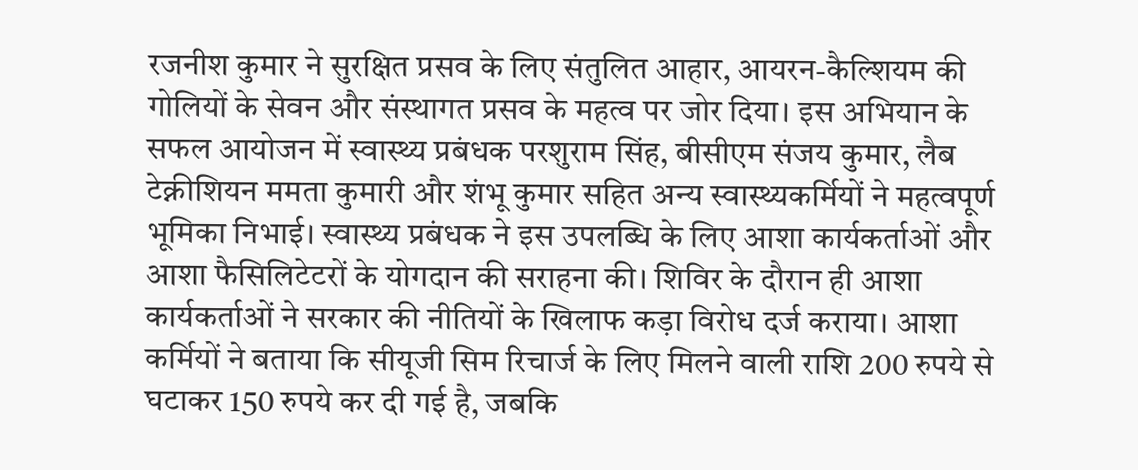रजनीश कुमार ने सुरक्षित प्रसव के लिए संतुलित आहार, आयरन-कैल्शियम की गोलियों के सेवन और संस्थागत प्रसव के महत्व पर जोर दिया। इस अभियान के सफल आयोजन में स्वास्थ्य प्रबंधक परशुराम सिंह, बीसीएम संजय कुमार, लैब टेक्नीशियन ममता कुमारी और शंभू कुमार सहित अन्य स्वास्थ्यकर्मियों ने महत्वपूर्ण भूमिका निभाई। स्वास्थ्य प्रबंधक ने इस उपलब्धि के लिए आशा कार्यकर्ताओं और आशा फैसिलिटेटरों के योगदान की सराहना की। शिविर के दौरान ही आशा कार्यकर्ताओं ने सरकार की नीतियों के खिलाफ कड़ा विरोध दर्ज कराया। आशा कर्मियों ने बताया कि सीयूजी सिम रिचार्ज के लिए मिलने वाली राशि 200 रुपये से घटाकर 150 रुपये कर दी गई है, जबकि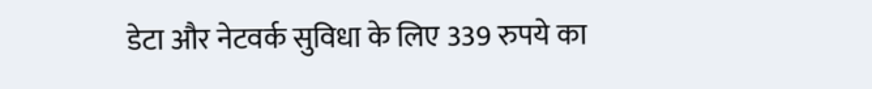डेटा और नेटवर्क सुविधा के लिए 339 रुपये का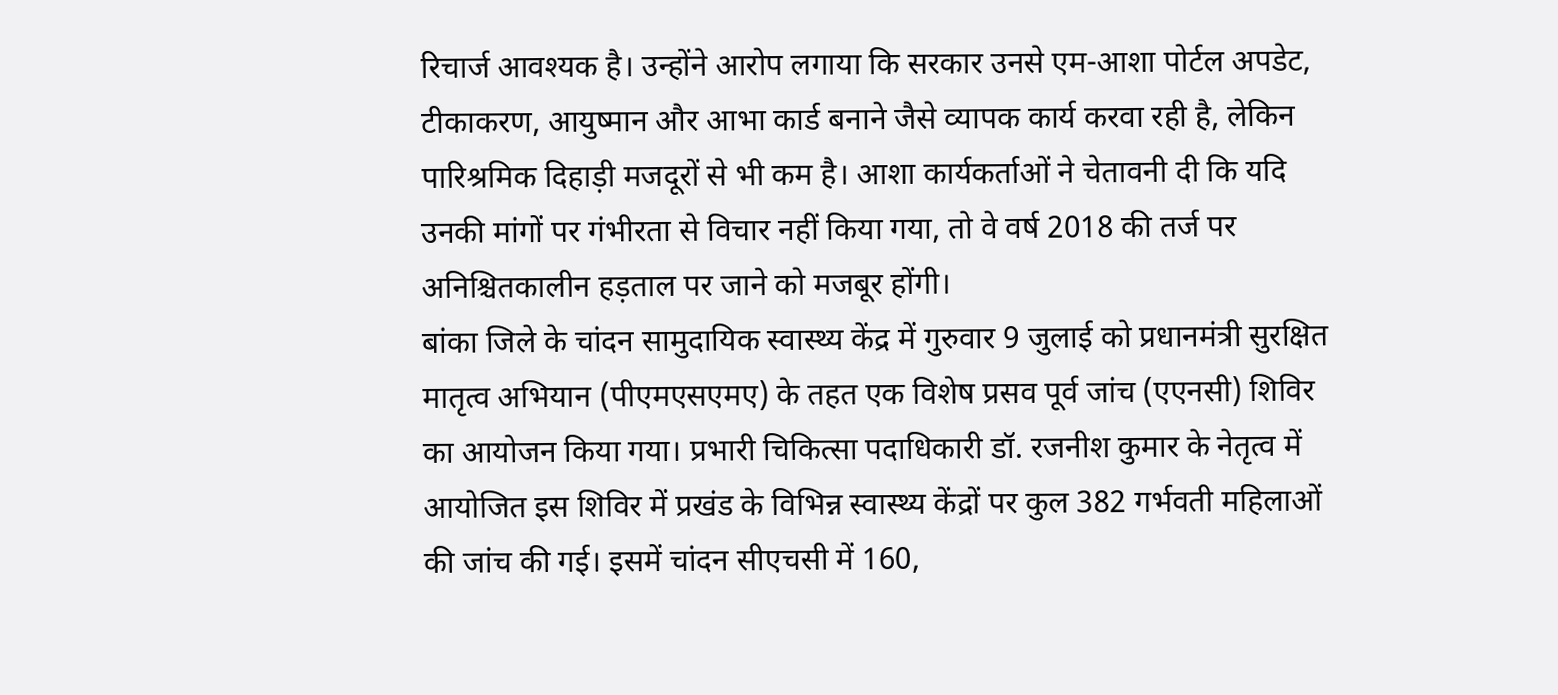रिचार्ज आवश्यक है। उन्होंने आरोप लगाया कि सरकार उनसे एम-आशा पोर्टल अपडेट, टीकाकरण, आयुष्मान और आभा कार्ड बनाने जैसे व्यापक कार्य करवा रही है, लेकिन पारिश्रमिक दिहाड़ी मजदूरों से भी कम है। आशा कार्यकर्ताओं ने चेतावनी दी कि यदि उनकी मांगों पर गंभीरता से विचार नहीं किया गया, तो वे वर्ष 2018 की तर्ज पर अनिश्चितकालीन हड़ताल पर जाने को मजबूर होंगी।
बांका जिले के चांदन सामुदायिक स्वास्थ्य केंद्र में गुरुवार 9 जुलाई को प्रधानमंत्री सुरक्षित मातृत्व अभियान (पीएमएसएमए) के तहत एक विशेष प्रसव पूर्व जांच (एएनसी) शिविर का आयोजन किया गया। प्रभारी चिकित्सा पदाधिकारी डॉ. रजनीश कुमार के नेतृत्व में आयोजित इस शिविर में प्रखंड के विभिन्न स्वास्थ्य केंद्रों पर कुल 382 गर्भवती महिलाओं की जांच की गई। इसमें चांदन सीएचसी में 160,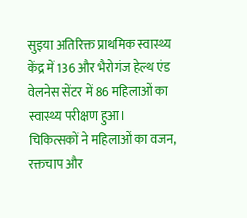सुइया अतिरिक्त प्राथमिक स्वास्थ्य केंद्र में 136 और भैरोगंज हेल्थ एंड वेलनेस सेंटर में 86 महिलाओं का स्वास्थ्य परीक्षण हुआ। चिकित्सकों ने महिलाओं का वजन, रक्तचाप और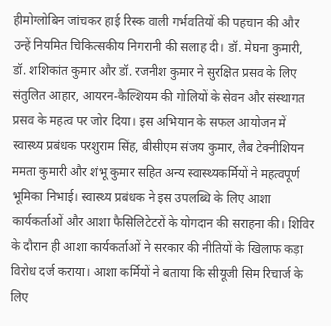हीमोग्लोबिन जांचकर हाई रिस्क वाली गर्भवतियों की पहचान की और उन्हें नियमित चिकित्सकीय निगरानी की सलाह दी। डॉ. मेघना कुमारी, डॉ. शशिकांत कुमार और डॉ. रजनीश कुमार ने सुरक्षित प्रसव के लिए संतुलित आहार, आयरन-कैल्शियम की गोलियों के सेवन और संस्थागत प्रसव के महत्व पर जोर दिया। इस अभियान के सफल आयोजन में स्वास्थ्य प्रबंधक परशुराम सिंह, बीसीएम संजय कुमार, लैब टेक्नीशियन ममता कुमारी और शंभू कुमार सहित अन्य स्वास्थ्यकर्मियों ने महत्वपूर्ण भूमिका निभाई। स्वास्थ्य प्रबंधक ने इस उपलब्धि के लिए आशा कार्यकर्ताओं और आशा फैसिलिटेटरों के योगदान की सराहना की। शिविर के दौरान ही आशा कार्यकर्ताओं ने सरकार की नीतियों के खिलाफ कड़ा विरोध दर्ज कराया। आशा कर्मियों ने बताया कि सीयूजी सिम रिचार्ज के लिए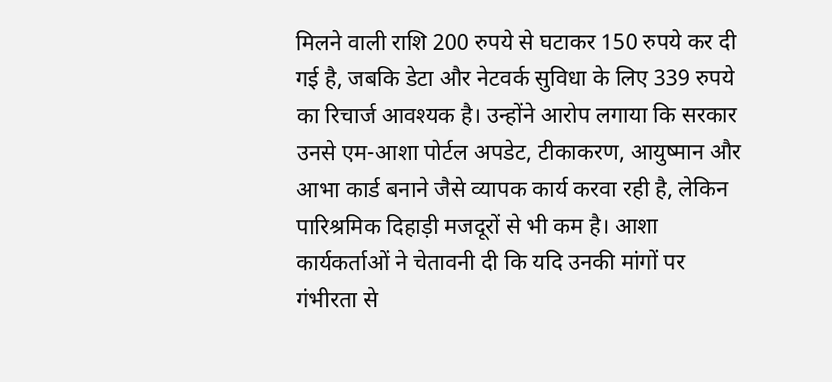मिलने वाली राशि 200 रुपये से घटाकर 150 रुपये कर दी गई है, जबकि डेटा और नेटवर्क सुविधा के लिए 339 रुपये का रिचार्ज आवश्यक है। उन्होंने आरोप लगाया कि सरकार उनसे एम-आशा पोर्टल अपडेट, टीकाकरण, आयुष्मान और आभा कार्ड बनाने जैसे व्यापक कार्य करवा रही है, लेकिन पारिश्रमिक दिहाड़ी मजदूरों से भी कम है। आशा कार्यकर्ताओं ने चेतावनी दी कि यदि उनकी मांगों पर गंभीरता से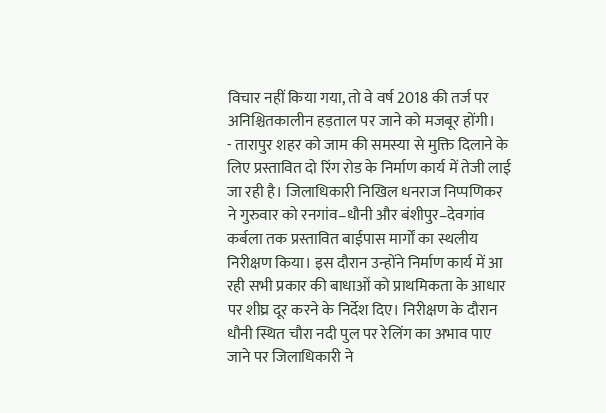विचार नहीं किया गया, तो वे वर्ष 2018 की तर्ज पर अनिश्चितकालीन हड़ताल पर जाने को मजबूर होंगी।
- तारापुर शहर को जाम की समस्या से मुक्ति दिलाने के लिए प्रस्तावित दो रिंग रोड के निर्माण कार्य में तेजी लाई जा रही है। जिलाधिकारी निखिल धनराज निप्पणिकर ने गुरुवार को रनगांव–धौनी और बंशीपुर–देवगांव कर्बला तक प्रस्तावित बाईपास मार्गों का स्थलीय निरीक्षण किया। इस दौरान उन्होंने निर्माण कार्य में आ रही सभी प्रकार की बाधाओं को प्राथमिकता के आधार पर शीघ्र दूर करने के निर्देश दिए। निरीक्षण के दौरान धौनी स्थित चौरा नदी पुल पर रेलिंग का अभाव पाए जाने पर जिलाधिकारी ने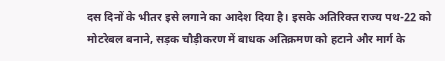दस दिनों के भीतर इसे लगाने का आदेश दिया है। इसके अतिरिक्त राज्य पथ-22 को मोटरेबल बनाने, सड़क चौड़ीकरण में बाधक अतिक्रमण को हटाने और मार्ग के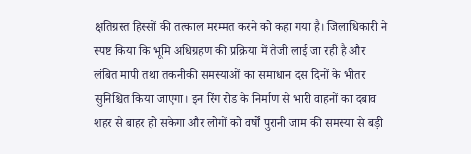क्षतिग्रस्त हिस्सों की तत्काल मरम्मत करने को कहा गया है। जिलाधिकारी ने स्पष्ट किया कि भूमि अधिग्रहण की प्रक्रिया में तेजी लाई जा रही है और लंबित मापी तथा तकनीकी समस्याओं का समाधान दस दिनों के भीतर सुनिश्चित किया जाएगा। इन रिंग रोड के निर्माण से भारी वाहनों का दबाव शहर से बाहर हो सकेगा और लोगों को वर्षों पुरानी जाम की समस्या से बड़ी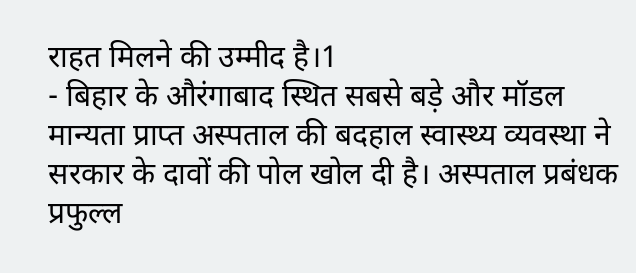राहत मिलने की उम्मीद है।1
- बिहार के औरंगाबाद स्थित सबसे बड़े और मॉडल मान्यता प्राप्त अस्पताल की बदहाल स्वास्थ्य व्यवस्था ने सरकार के दावों की पोल खोल दी है। अस्पताल प्रबंधक प्रफुल्ल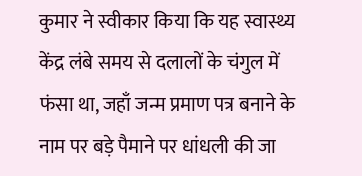कुमार ने स्वीकार किया कि यह स्वास्थ्य केंद्र लंबे समय से दलालों के चंगुल में फंसा था, जहाँ जन्म प्रमाण पत्र बनाने के नाम पर बड़े पैमाने पर धांधली की जा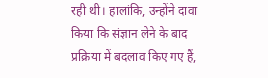रही थी। हालांकि, उन्होंने दावा किया कि संज्ञान लेने के बाद प्रक्रिया में बदलाव किए गए हैं,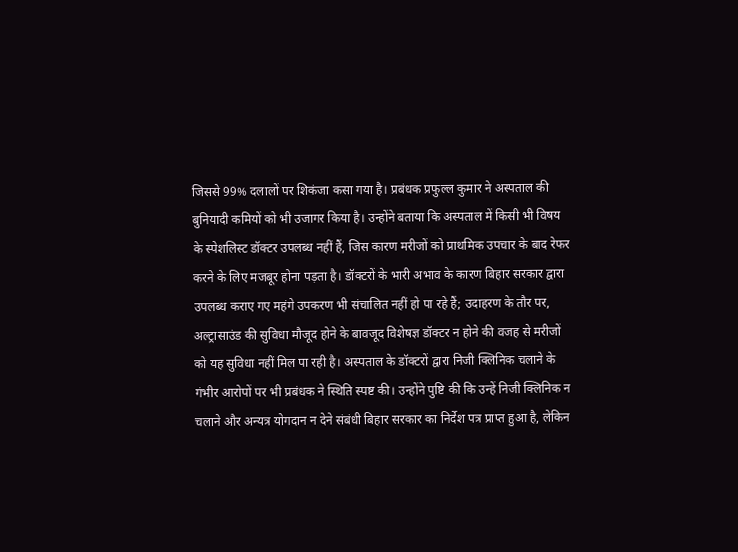जिससे 99% दलालों पर शिकंजा कसा गया है। प्रबंधक प्रफुल्ल कुमार ने अस्पताल की बुनियादी कमियों को भी उजागर किया है। उन्होंने बताया कि अस्पताल में किसी भी विषय के स्पेशलिस्ट डॉक्टर उपलब्ध नहीं हैं, जिस कारण मरीजों को प्राथमिक उपचार के बाद रेफर करने के लिए मजबूर होना पड़ता है। डॉक्टरों के भारी अभाव के कारण बिहार सरकार द्वारा उपलब्ध कराए गए महंगे उपकरण भी संचालित नहीं हो पा रहे हैं; उदाहरण के तौर पर, अल्ट्रासाउंड की सुविधा मौजूद होने के बावजूद विशेषज्ञ डॉक्टर न होने की वजह से मरीजों को यह सुविधा नहीं मिल पा रही है। अस्पताल के डॉक्टरों द्वारा निजी क्लिनिक चलाने के गंभीर आरोपों पर भी प्रबंधक ने स्थिति स्पष्ट की। उन्होंने पुष्टि की कि उन्हें निजी क्लिनिक न चलाने और अन्यत्र योगदान न देने संबंधी बिहार सरकार का निर्देश पत्र प्राप्त हुआ है, लेकिन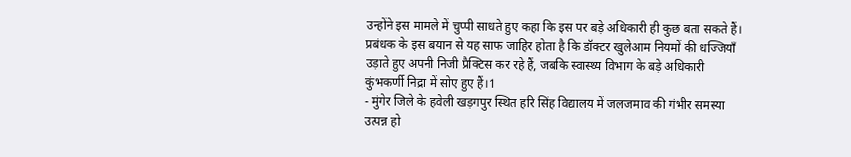उन्होंने इस मामले में चुप्पी साधते हुए कहा कि इस पर बड़े अधिकारी ही कुछ बता सकते हैं। प्रबंधक के इस बयान से यह साफ जाहिर होता है कि डॉक्टर खुलेआम नियमों की धज्जियाँ उड़ाते हुए अपनी निजी प्रैक्टिस कर रहे हैं, जबकि स्वास्थ्य विभाग के बड़े अधिकारी कुंभकर्णी निद्रा में सोए हुए हैं।1
- मुंगेर जिले के हवेली खड़गपुर स्थित हरि सिंह विद्यालय में जलजमाव की गंभीर समस्या उत्पन्न हो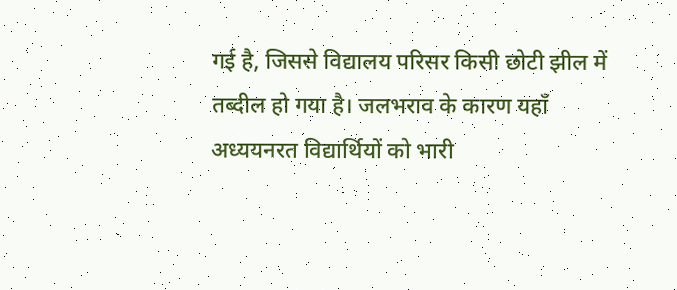गई है, जिससे विद्यालय परिसर किसी छोटी झील में तब्दील हो गया है। जलभराव के कारण यहाँ अध्ययनरत विद्यार्थियों को भारी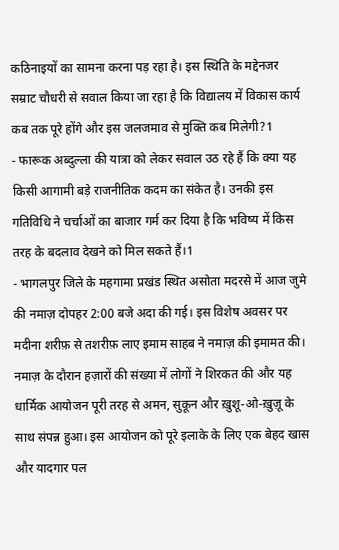कठिनाइयों का सामना करना पड़ रहा है। इस स्थिति के मद्देनजर सम्राट चौधरी से सवाल किया जा रहा है कि विद्यालय में विकास कार्य कब तक पूरे होंगे और इस जलजमाव से मुक्ति कब मिलेगी?1
- फारूक अब्दुल्ला की यात्रा को लेकर सवाल उठ रहे हैं कि क्या यह किसी आगामी बड़े राजनीतिक कदम का संकेत है। उनकी इस गतिविधि ने चर्चाओं का बाजार गर्म कर दिया है कि भविष्य में किस तरह के बदलाव देखने को मिल सकते हैं।1
- भागलपुर जिले के महगामा प्रखंड स्थित असोता मदरसे में आज जुमे की नमाज़ दोपहर 2:00 बजे अदा की गई। इस विशेष अवसर पर मदीना शरीफ़ से तशरीफ़ लाए इमाम साहब ने नमाज़ की इमामत की। नमाज़ के दौरान हज़ारों की संख्या में लोगों ने शिरकत की और यह धार्मिक आयोजन पूरी तरह से अमन, सुकून और ख़ुशू-ओ-ख़ुज़ू के साथ संपन्न हुआ। इस आयोजन को पूरे इलाके के लिए एक बेहद खास और यादगार पल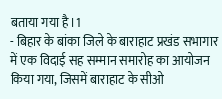बताया गया है।1
- बिहार के बांका जिले के बाराहाट प्रखंड सभागार में एक विदाई सह सम्मान समारोह का आयोजन किया गया, जिसमें बाराहाट के सीओ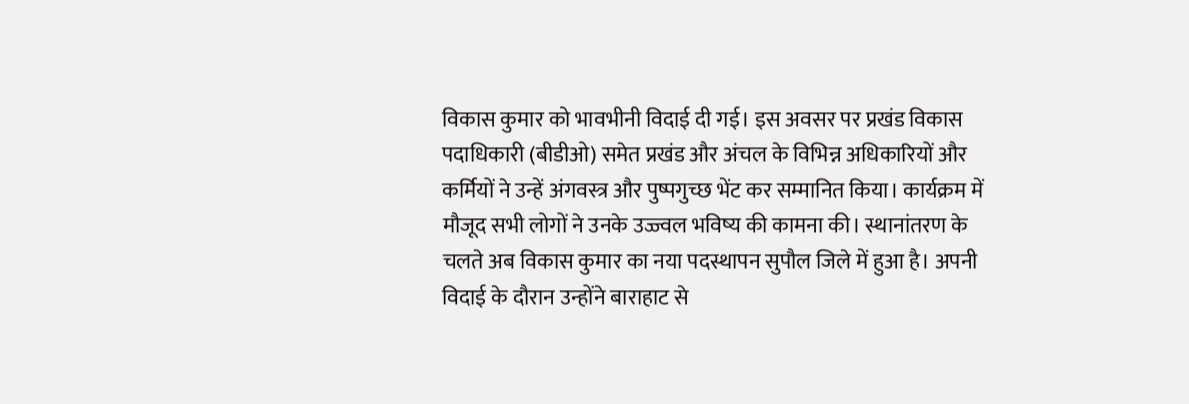विकास कुमार को भावभीनी विदाई दी गई। इस अवसर पर प्रखंड विकास पदाधिकारी (बीडीओ) समेत प्रखंड और अंचल के विभिन्न अधिकारियों और कर्मियों ने उन्हें अंगवस्त्र और पुष्पगुच्छ भेंट कर सम्मानित किया। कार्यक्रम में मौजूद सभी लोगों ने उनके उज्ज्वल भविष्य की कामना की। स्थानांतरण के चलते अब विकास कुमार का नया पदस्थापन सुपौल जिले में हुआ है। अपनी विदाई के दौरान उन्होंने बाराहाट से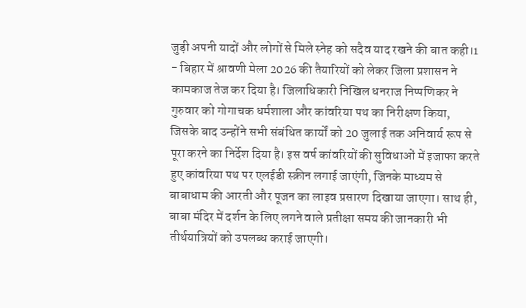जुड़ी अपनी यादों और लोगों से मिले स्नेह को सदैव याद रखने की बात कही।1
- बिहार में श्रावणी मेला 2026 की तैयारियों को लेकर जिला प्रशासन ने कामकाज तेज कर दिया है। जिलाधिकारी निखिल धनराज निप्पणिकर ने गुरुवार को गोगाचक धर्मशाला और कांवरिया पथ का निरीक्षण किया, जिसके बाद उन्होंने सभी संबंधित कार्यों को 20 जुलाई तक अनिवार्य रूप से पूरा करने का निर्देश दिया है। इस वर्ष कांवरियों की सुविधाओं में इजाफा करते हुए कांवरिया पथ पर एलईडी स्क्रीन लगाई जाएंगी, जिनके माध्यम से बाबाधाम की आरती और पूजन का लाइव प्रसारण दिखाया जाएगा। साथ ही, बाबा मंदिर में दर्शन के लिए लगने वाले प्रतीक्षा समय की जानकारी भी तीर्थयात्रियों को उपलब्ध कराई जाएगी।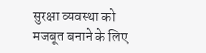सुरक्षा व्यवस्था को मजबूत बनाने के लिए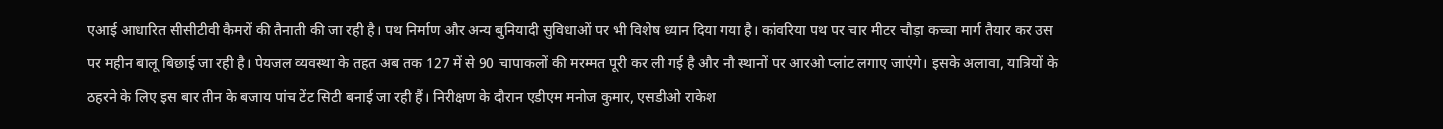एआई आधारित सीसीटीवी कैमरों की तैनाती की जा रही है। पथ निर्माण और अन्य बुनियादी सुविधाओं पर भी विशेष ध्यान दिया गया है। कांवरिया पथ पर चार मीटर चौड़ा कच्चा मार्ग तैयार कर उस पर महीन बालू बिछाई जा रही है। पेयजल व्यवस्था के तहत अब तक 127 में से 90 चापाकलों की मरम्मत पूरी कर ली गई है और नौ स्थानों पर आरओ प्लांट लगाए जाएंगे। इसके अलावा, यात्रियों के ठहरने के लिए इस बार तीन के बजाय पांच टेंट सिटी बनाई जा रही हैं। निरीक्षण के दौरान एडीएम मनोज कुमार, एसडीओ राकेश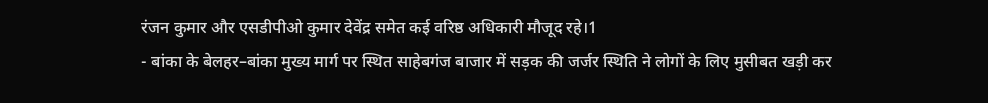रंजन कुमार और एसडीपीओ कुमार देवेंद्र समेत कई वरिष्ठ अधिकारी मौजूद रहे।1
- बांका के बेलहर–बांका मुख्य मार्ग पर स्थित साहेबगंज बाजार में सड़क की जर्जर स्थिति ने लोगों के लिए मुसीबत खड़ी कर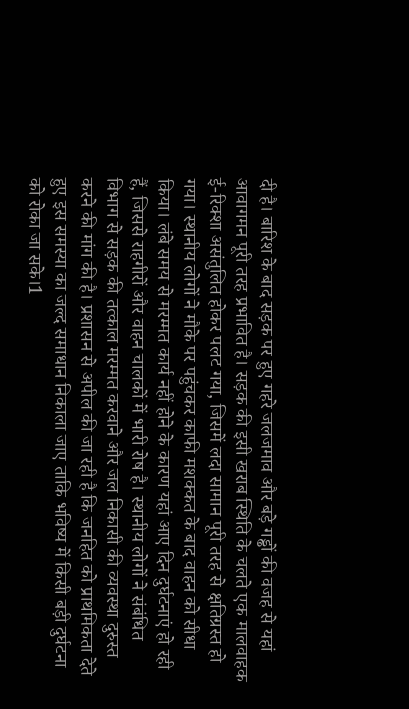दी है। बारिश के बाद सड़क पर हुए गहरे जलजमाव और बड़े गड्ढों की वजह से यहां आवागमन पूरी तरह प्रभावित है। सड़क की इसी खराब स्थिति के चलते एक मालवाहक ई-रिक्शा असंतुलित होकर पलट गया, जिसमें लदा सामान पूरी तरह से क्षतिग्रस्त हो गया। स्थानीय लोगों ने मौके पर पहुंचकर काफी मशक्कत के बाद वाहन को सीधा किया। लंबे समय से मरम्मत कार्य नहीं होने के कारण यहां आए दिन दुर्घटनाएं हो रही हैं, जिससे राहगीरों और वाहन चालकों में भारी रोष है। स्थानीय लोगों ने संबंधित विभाग से सड़क की तत्काल मरम्मत करवाने और जल निकासी की व्यवस्था दुरुस्त करने की मांग की है। प्रशासन से अपील की जा रही है कि जनहित को प्राथमिकता देते हुए इस समस्या का जल्द समाधान निकाला जाए ताकि भविष्य में किसी बड़ी दुर्घटना को रोका जा सके।1